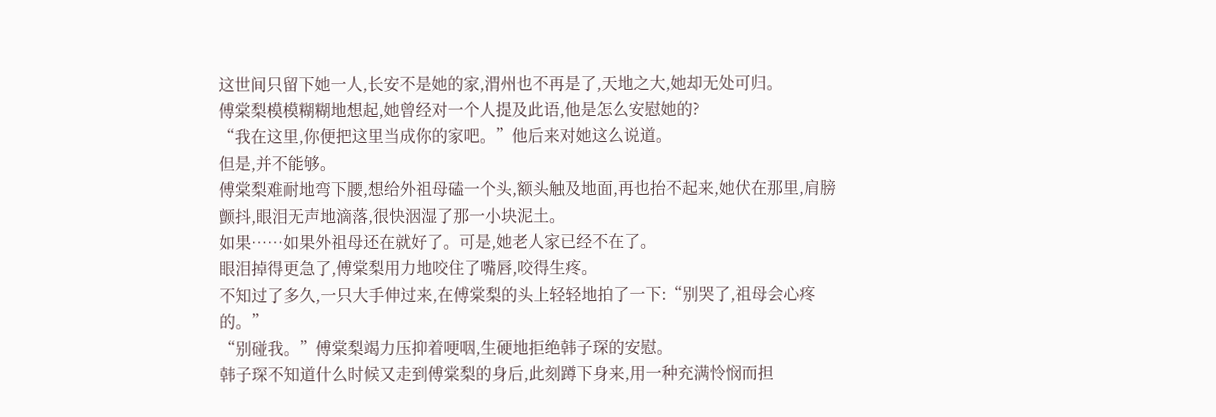这世间只留下她一人,长安不是她的家,渭州也不再是了,天地之大,她却无处可归。
傅棠梨模模糊糊地想起,她曾经对一个人提及此语,他是怎么安慰她的?
“我在这里,你便把这里当成你的家吧。”他后来对她这么说道。
但是,并不能够。
傅棠梨难耐地弯下腰,想给外祖母磕一个头,额头触及地面,再也抬不起来,她伏在那里,肩膀颤抖,眼泪无声地滴落,很快洇湿了那一小块泥土。
如果……如果外祖母还在就好了。可是,她老人家已经不在了。
眼泪掉得更急了,傅棠梨用力地咬住了嘴唇,咬得生疼。
不知过了多久,一只大手伸过来,在傅棠梨的头上轻轻地拍了一下:“别哭了,祖母会心疼的。”
“别碰我。”傅棠梨竭力压抑着哽咽,生硬地拒绝韩子琛的安慰。
韩子琛不知道什么时候又走到傅棠梨的身后,此刻蹲下身来,用一种充满怜悯而担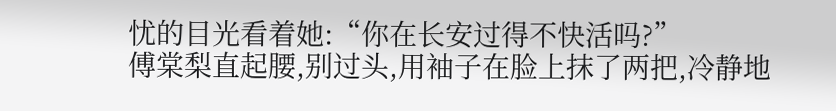忧的目光看着她:“你在长安过得不快活吗?”
傅棠梨直起腰,别过头,用袖子在脸上抹了两把,冷静地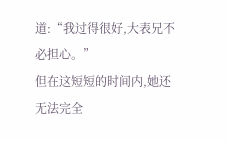道:“我过得很好,大表兄不必担心。”
但在这短短的时间内,她还无法完全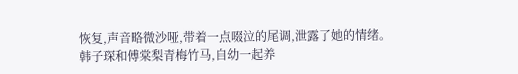恢复,声音略微沙哑,带着一点啜泣的尾调,泄露了她的情绪。
韩子琛和傅棠梨青梅竹马,自幼一起养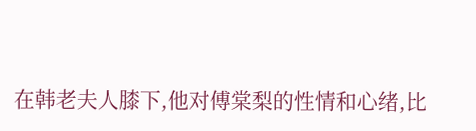在韩老夫人膝下,他对傅棠梨的性情和心绪,比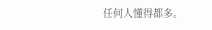任何人懂得都多。